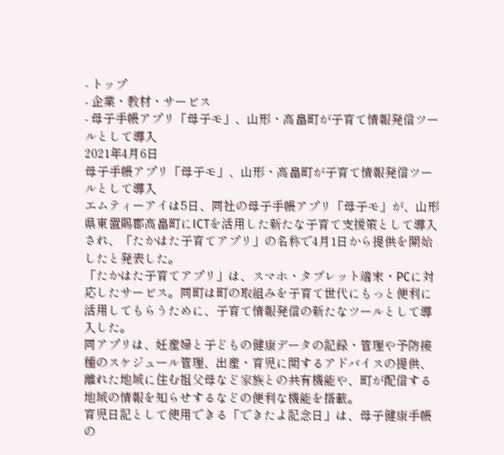- トップ
- 企業・教材・サービス
- 母子手帳アプリ「母子モ」、山形・高畠町が子育て情報発信ツールとして導入
2021年4月6日
母子手帳アプリ「母子モ」、山形・高畠町が子育て情報発信ツールとして導入
エムティーアイは5日、同社の母子手帳アプリ「母子モ」が、山形県東置賜郡高畠町にICTを活用した新たな子育て支援策として導入され、「たかはた子育てアプリ」の名称で4月1日から提供を開始したと発表した。
「たかはた子育てアプリ」は、スマホ・タブレット端末・PCに対応したサービス。同町は町の取組みを子育て世代にもっと便利に活用してもらうために、子育て情報発信の新たなツールとして導入した。
同アプリは、妊産婦と子どもの健康データの記録・管理や予防接種のスケジュール管理、出産・育児に関するアドバイスの提供、離れた地域に住む祖父母など家族との共有機能や、町が配信する地域の情報を知らせするなどの便利な機能を搭載。
育児日記として使用できる「できたよ記念日」は、母子健康手帳の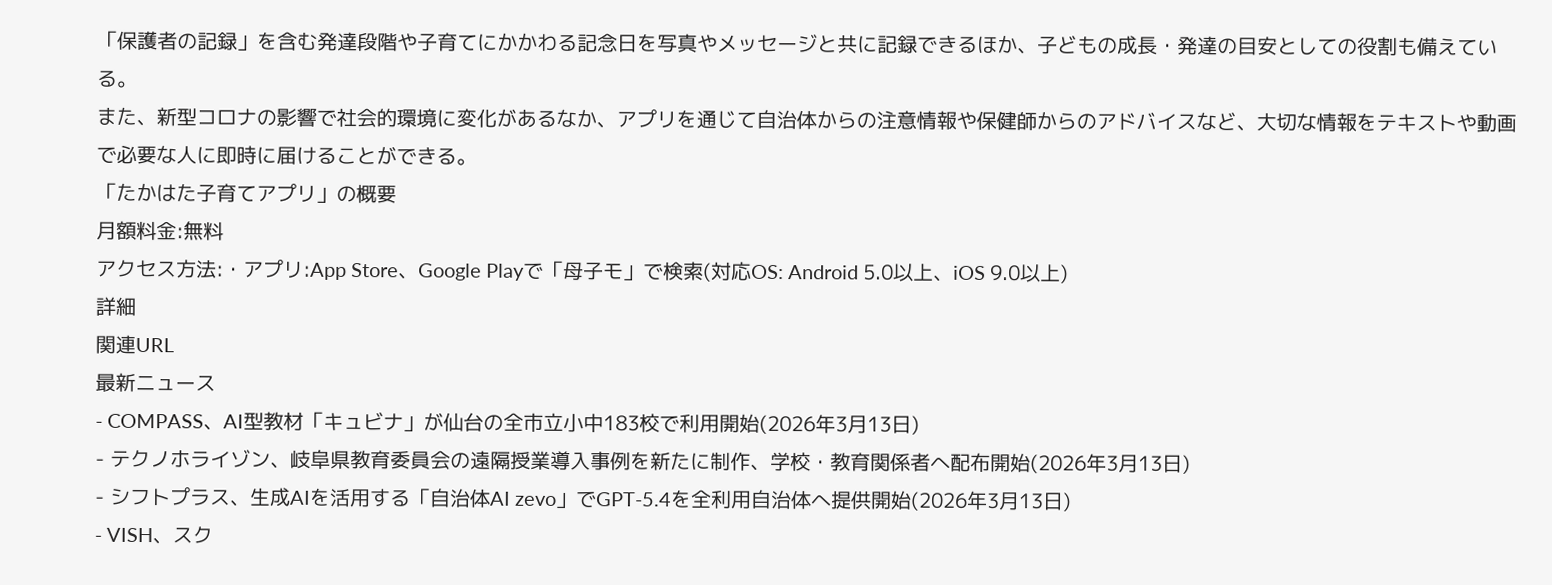「保護者の記録」を含む発達段階や子育てにかかわる記念日を写真やメッセージと共に記録できるほか、子どもの成長・発達の目安としての役割も備えている。
また、新型コロナの影響で社会的環境に変化があるなか、アプリを通じて自治体からの注意情報や保健師からのアドバイスなど、大切な情報をテキストや動画で必要な人に即時に届けることができる。
「たかはた子育てアプリ」の概要
月額料金:無料
アクセス方法:・アプリ:App Store、Google Playで「母子モ」で検索(対応OS: Android 5.0以上、iOS 9.0以上)
詳細
関連URL
最新ニュース
- COMPASS、AI型教材「キュビナ」が仙台の全市立小中183校で利用開始(2026年3月13日)
- テクノホライゾン、岐阜県教育委員会の遠隔授業導入事例を新たに制作、学校・教育関係者へ配布開始(2026年3月13日)
- シフトプラス、生成AIを活用する「自治体AI zevo」でGPT-5.4を全利用自治体へ提供開始(2026年3月13日)
- VISH、スク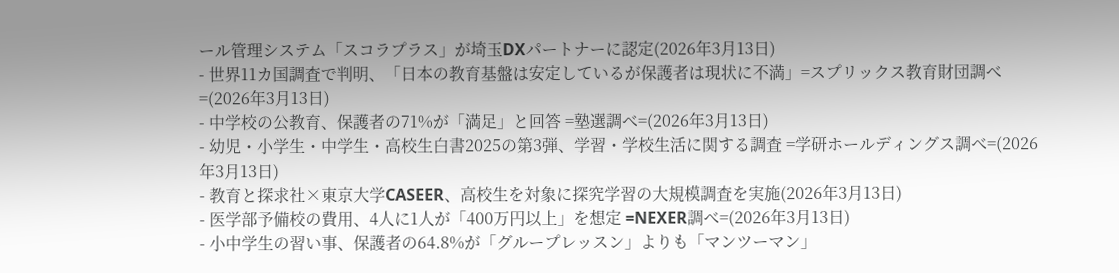ール管理システム「スコラプラス」が埼玉DXパートナーに認定(2026年3月13日)
- 世界11カ国調査で判明、「日本の教育基盤は安定しているが保護者は現状に不満」=スプリックス教育財団調べ=(2026年3月13日)
- 中学校の公教育、保護者の71%が「満足」と回答 =塾選調べ=(2026年3月13日)
- 幼児・小学生・中学生・高校生白書2025の第3弾、学習・学校生活に関する調査 =学研ホールディングス調べ=(2026年3月13日)
- 教育と探求社×東京大学CASEER、高校生を対象に探究学習の大規模調査を実施(2026年3月13日)
- 医学部予備校の費用、4人に1人が「400万円以上」を想定 =NEXER調べ=(2026年3月13日)
- 小中学生の習い事、保護者の64.8%が「グループレッスン」よりも「マンツーマン」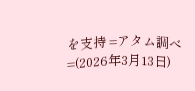を支持 =アタム調べ=(2026年3月13日)